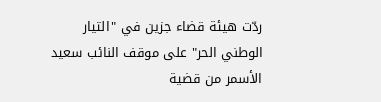ردّت هيئة قضاء جزين في "التيار الوطني الحر" على موقف النائب سعيد الأسمر من قضية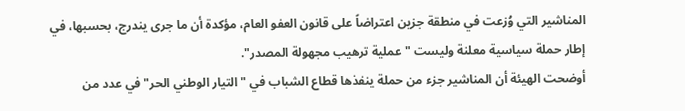المناشير التي وُزعت في منطقة جزين اعتراضاً على قانون العفو العام، مؤكدة أن ما جرى يندرج، بحسبها، في إطار حملة سياسية معلنة وليست "عملية ترهيب مجهولة المصدر".
أوضحت الهيئة أن المناشير جزء من حملة ينفذها قطاع الشباب في "التيار الوطني الحر" في عدد من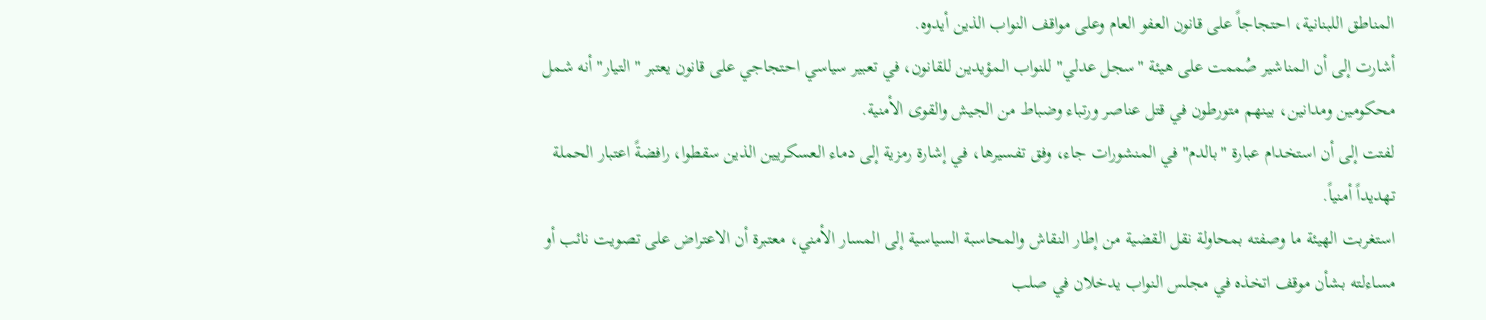المناطق اللبنانية، احتجاجاً على قانون العفو العام وعلى مواقف النواب الذين أيدوه.
أشارت إلى أن المناشير صُممت على هيئة "سجل عدلي" للنواب المؤيدين للقانون، في تعبير سياسي احتجاجي على قانون يعتبر "التيار" أنه شمل محكومين ومدانين، بينهم متورطون في قتل عناصر ورتباء وضباط من الجيش والقوى الأمنية.
لفتت إلى أن استخدام عبارة "بالدم" في المنشورات جاء، وفق تفسيرها، في إشارة رمزية إلى دماء العسكريين الذين سقطوا، رافضةً اعتبار الحملة تهديداً أمنياً.
استغربت الهيئة ما وصفته بمحاولة نقل القضية من إطار النقاش والمحاسبة السياسية إلى المسار الأمني، معتبرة أن الاعتراض على تصويت نائب أو مساءلته بشأن موقف اتخذه في مجلس النواب يدخلان في صلب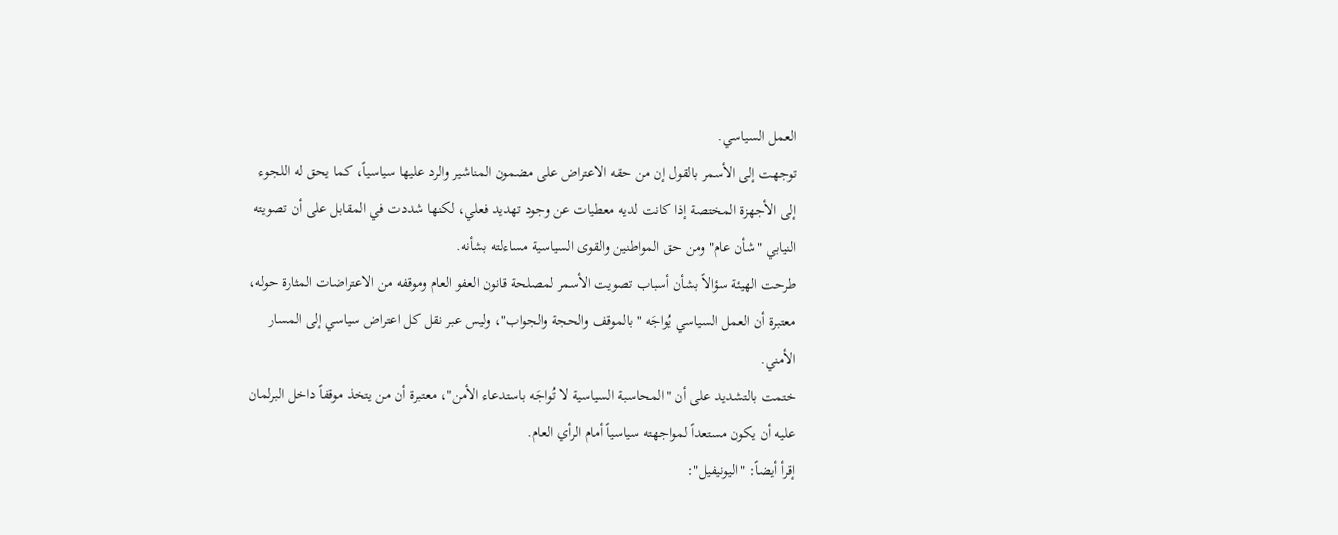العمل السياسي.
توجهت إلى الأسمر بالقول إن من حقه الاعتراض على مضمون المناشير والرد عليها سياسياً، كما يحق له اللجوء إلى الأجهزة المختصة إذا كانت لديه معطيات عن وجود تهديد فعلي، لكنها شددت في المقابل على أن تصويته النيابي "شأن عام" ومن حق المواطنين والقوى السياسية مساءلته بشأنه.
طرحت الهيئة سؤالاً بشأن أسباب تصويت الأسمر لمصلحة قانون العفو العام وموقفه من الاعتراضات المثارة حوله، معتبرة أن العمل السياسي يُواجَه "بالموقف والحجة والجواب"، وليس عبر نقل كل اعتراض سياسي إلى المسار الأمني.
ختمت بالتشديد على أن "المحاسبة السياسية لا تُواجَه باستدعاء الأمن"، معتبرة أن من يتخذ موقفاً داخل البرلمان عليه أن يكون مستعداً لمواجهته سياسياً أمام الرأي العام.
إقرأ أيضاً: "اليونيفيل":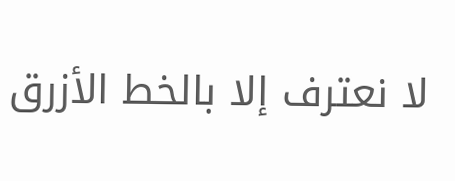لا نعترف إلا بالخط الأزرق